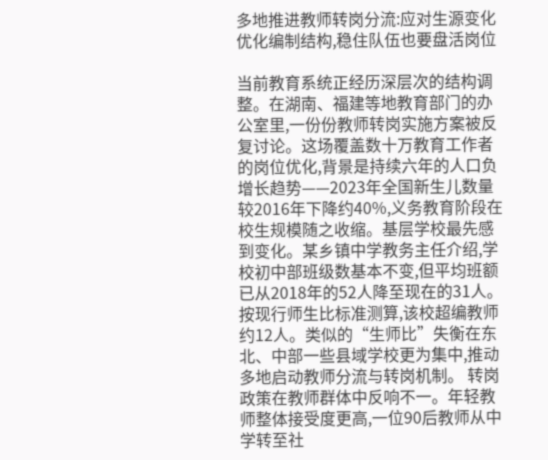多地推进教师转岗分流:应对生源变化优化编制结构,稳住队伍也要盘活岗位

当前教育系统正经历深层次的结构调整。在湖南、福建等地教育部门的办公室里,一份份教师转岗实施方案被反复讨论。这场覆盖数十万教育工作者的岗位优化,背景是持续六年的人口负增长趋势——2023年全国新生儿数量较2016年下降约40%,义务教育阶段在校生规模随之收缩。基层学校最先感到变化。某乡镇中学教务主任介绍,学校初中部班级数基本不变,但平均班额已从2018年的52人降至现在的31人。按现行师生比标准测算,该校超编教师约12人。类似的“生师比”失衡在东北、中部一些县域学校更为集中,推动多地启动教师分流与转岗机制。 转岗政策在教师群体中反响不一。年轻教师整体接受度更高,一位90后教师从中学转至社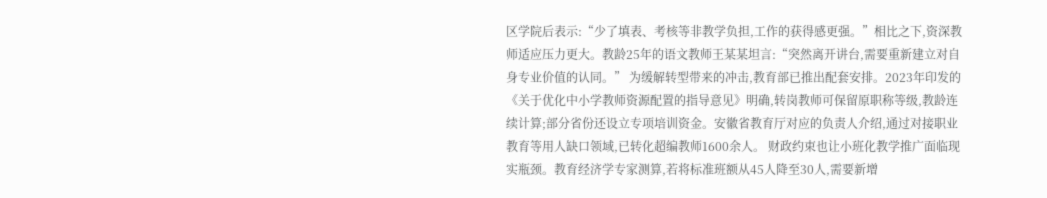区学院后表示:“少了填表、考核等非教学负担,工作的获得感更强。”相比之下,资深教师适应压力更大。教龄25年的语文教师王某某坦言:“突然离开讲台,需要重新建立对自身专业价值的认同。” 为缓解转型带来的冲击,教育部已推出配套安排。2023年印发的《关于优化中小学教师资源配置的指导意见》明确,转岗教师可保留原职称等级,教龄连续计算;部分省份还设立专项培训资金。安徽省教育厅对应的负责人介绍,通过对接职业教育等用人缺口领域,已转化超编教师1600余人。 财政约束也让小班化教学推广面临现实瓶颈。教育经济学专家测算,若将标准班额从45人降至30人,需要新增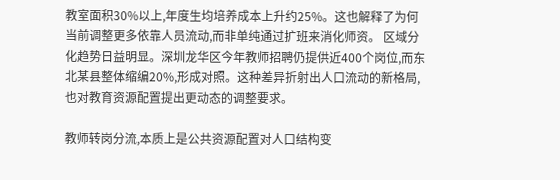教室面积30%以上,年度生均培养成本上升约25%。这也解释了为何当前调整更多依靠人员流动,而非单纯通过扩班来消化师资。 区域分化趋势日益明显。深圳龙华区今年教师招聘仍提供近400个岗位,而东北某县整体缩编20%,形成对照。这种差异折射出人口流动的新格局,也对教育资源配置提出更动态的调整要求。

教师转岗分流,本质上是公共资源配置对人口结构变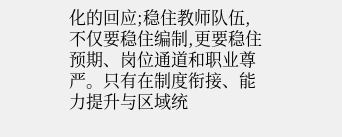化的回应;稳住教师队伍,不仅要稳住编制,更要稳住预期、岗位通道和职业尊严。只有在制度衔接、能力提升与区域统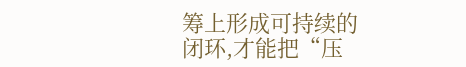筹上形成可持续的闭环,才能把“压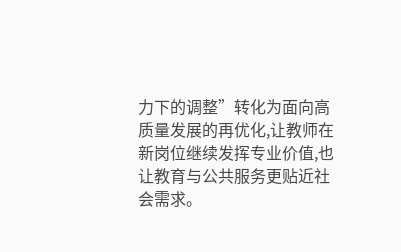力下的调整”转化为面向高质量发展的再优化,让教师在新岗位继续发挥专业价值,也让教育与公共服务更贴近社会需求。